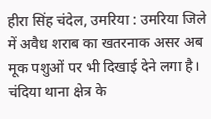हीरा सिंह चंदेल, उमरिया : उमरिया जिले में अवैध शराब का खतरनाक असर अब मूक पशुओं पर भी दिखाई देने लगा है। चंदिया थाना क्षेत्र के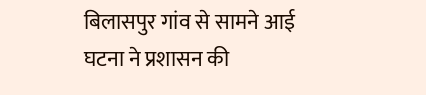बिलासपुर गांव से सामने आई घटना ने प्रशासन की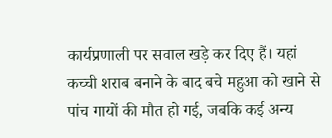कार्यप्रणाली पर सवाल खड़े कर दिए हैं। यहां कच्ची शराब बनाने के बाद बचे महुआ को खाने से पांच गायों की मौत हो गई, जबकि कई अन्य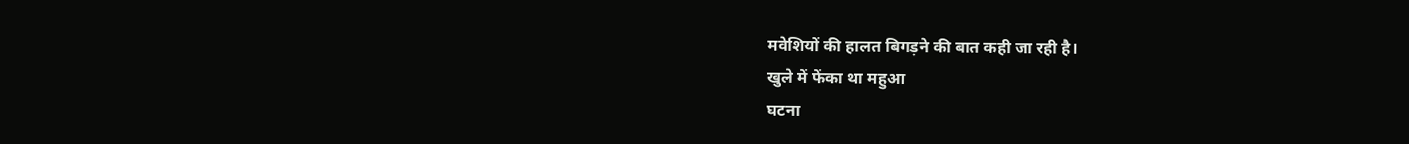मवेशियों की हालत बिगड़ने की बात कही जा रही है।
खुले में फेंका था महुआ
घटना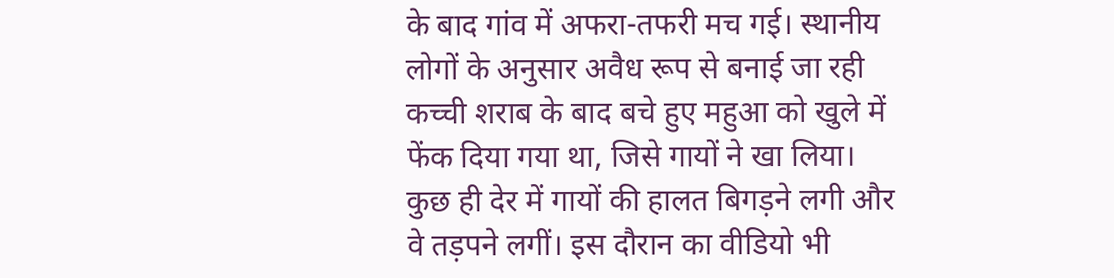के बाद गांव में अफरा-तफरी मच गई। स्थानीय लोगों के अनुसार अवैध रूप से बनाई जा रही कच्ची शराब के बाद बचे हुए महुआ को खुले में फेंक दिया गया था, जिसे गायों ने खा लिया। कुछ ही देर में गायों की हालत बिगड़ने लगी और वे तड़पने लगीं। इस दौरान का वीडियो भी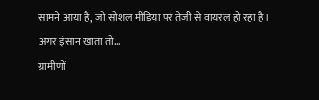सामने आया है, जो सोशल मीडिया पर तेजी से वायरल हो रहा है।
अगर इंसान खाता तो...
ग्रामीणों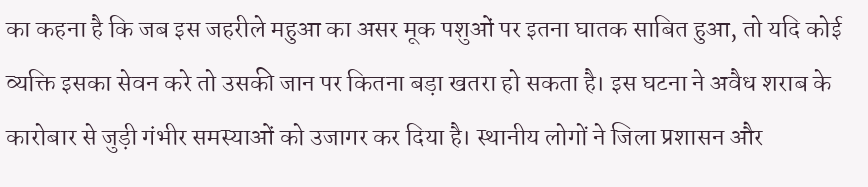का कहना है कि जब इस जहरीले महुआ का असर मूक पशुओं पर इतना घातक साबित हुआ, तो यदि कोई व्यक्ति इसका सेवन करे तो उसकी जान पर कितना बड़ा खतरा हो सकता है। इस घटना ने अवैध शराब के कारोबार से जुड़ी गंभीर समस्याओं को उजागर कर दिया है। स्थानीय लोगों ने जिला प्रशासन और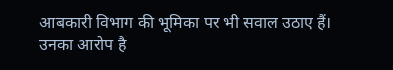आबकारी विभाग की भूमिका पर भी सवाल उठाए हैं। उनका आरोप है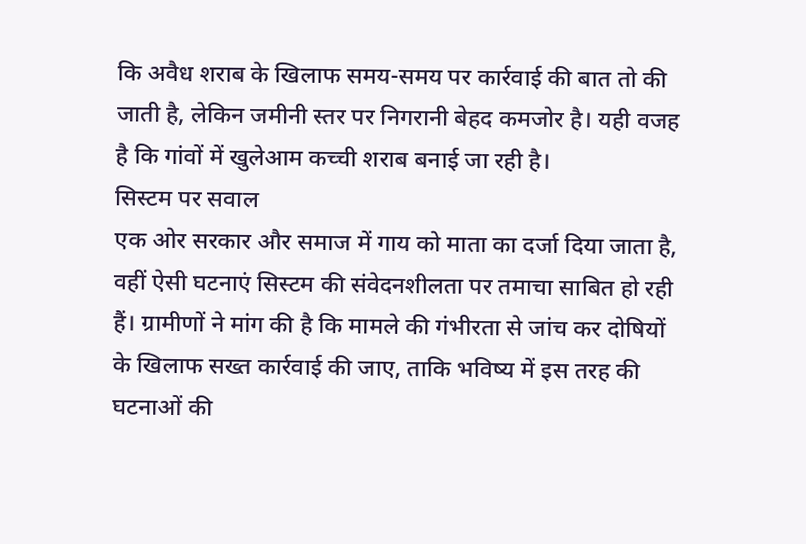कि अवैध शराब के खिलाफ समय-समय पर कार्रवाई की बात तो की जाती है, लेकिन जमीनी स्तर पर निगरानी बेहद कमजोर है। यही वजह है कि गांवों में खुलेआम कच्ची शराब बनाई जा रही है।
सिस्टम पर सवाल
एक ओर सरकार और समाज में गाय को माता का दर्जा दिया जाता है, वहीं ऐसी घटनाएं सिस्टम की संवेदनशीलता पर तमाचा साबित हो रही हैं। ग्रामीणों ने मांग की है कि मामले की गंभीरता से जांच कर दोषियों के खिलाफ सख्त कार्रवाई की जाए, ताकि भविष्य में इस तरह की घटनाओं की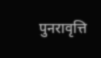पुनरावृत्ति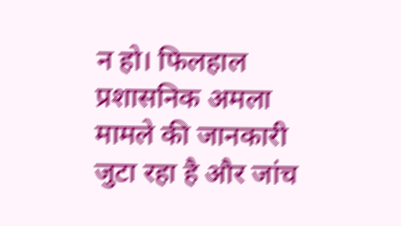न हो। फिलहाल प्रशासनिक अमला मामले की जानकारी जुटा रहा है और जांच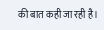की बात कही जा रही है।